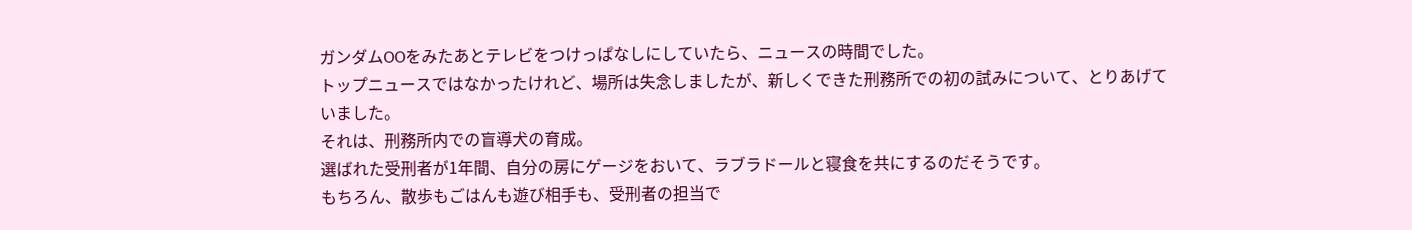ガンダムOOをみたあとテレビをつけっぱなしにしていたら、ニュースの時間でした。
トップニュースではなかったけれど、場所は失念しましたが、新しくできた刑務所での初の試みについて、とりあげていました。
それは、刑務所内での盲導犬の育成。
選ばれた受刑者が1年間、自分の房にゲージをおいて、ラブラドールと寝食を共にするのだそうです。
もちろん、散歩もごはんも遊び相手も、受刑者の担当で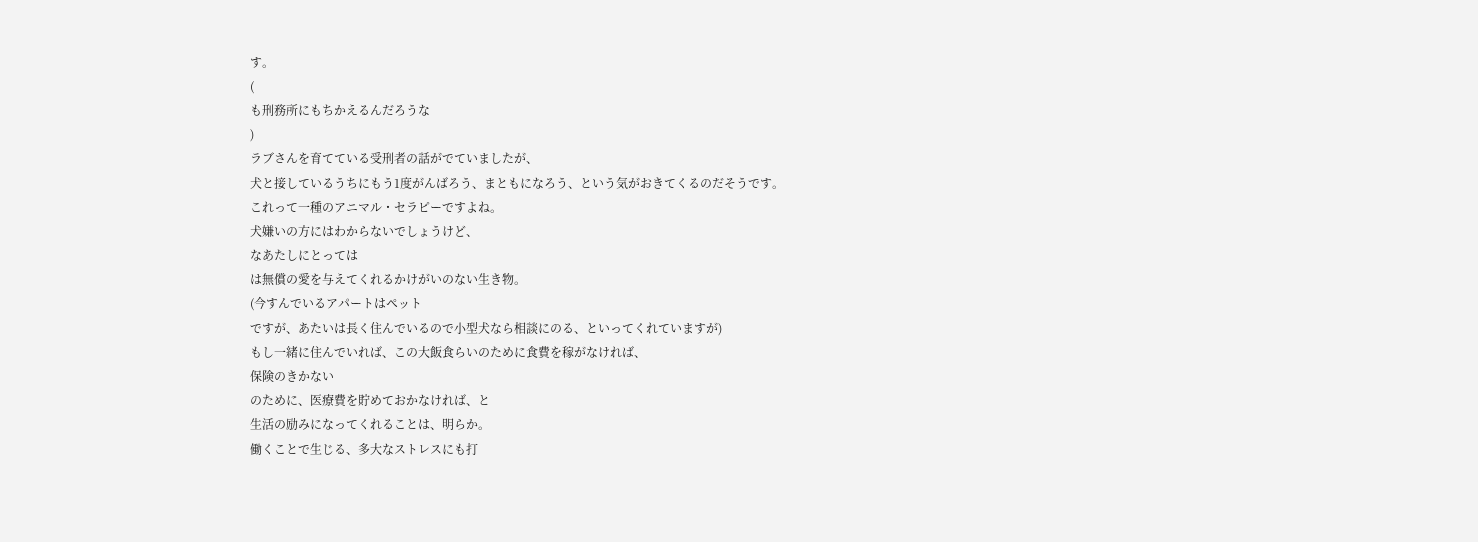す。
(
も刑務所にもちかえるんだろうな
)
ラブさんを育てている受刑者の話がでていましたが、
犬と接しているうちにもう1度がんばろう、まともになろう、という気がおきてくるのだそうです。
これって一種のアニマル・セラピーですよね。
犬嫌いの方にはわからないでしょうけど、
なあたしにとっては
は無償の愛を与えてくれるかけがいのない生き物。
(今すんでいるアパートはペット
ですが、あたいは長く住んでいるので小型犬なら相談にのる、といってくれていますが)
もし一緒に住んでいれば、この大飯食らいのために食費を稼がなければ、
保険のきかない
のために、医療費を貯めておかなければ、と
生活の励みになってくれることは、明らか。
働くことで生じる、多大なストレスにも打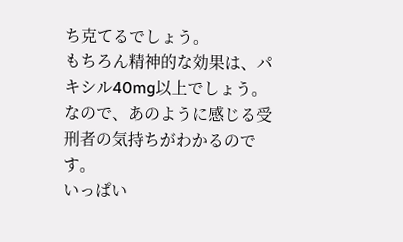ち克てるでしょう。
もちろん精神的な効果は、パキシル40mg以上でしょう。
なので、あのように感じる受刑者の気持ちがわかるのです。
いっぱい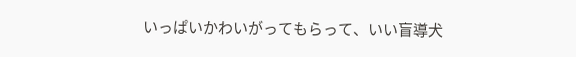いっぱいかわいがってもらって、いい盲導犬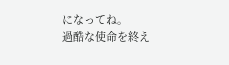になってね。
過酷な使命を終え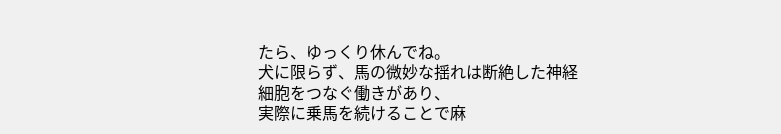たら、ゆっくり休んでね。
犬に限らず、馬の微妙な揺れは断絶した神経細胞をつなぐ働きがあり、
実際に乗馬を続けることで麻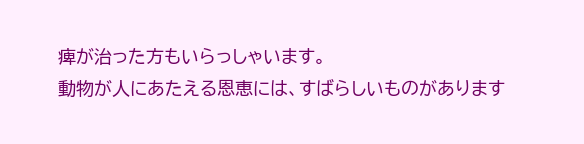痺が治った方もいらっしゃいます。
動物が人にあたえる恩恵には、すばらしいものがあります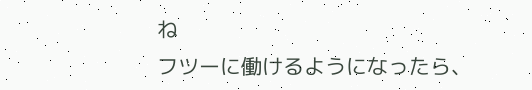ね
フツーに働けるようになったら、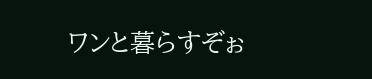ワンと暮らすぞぉ